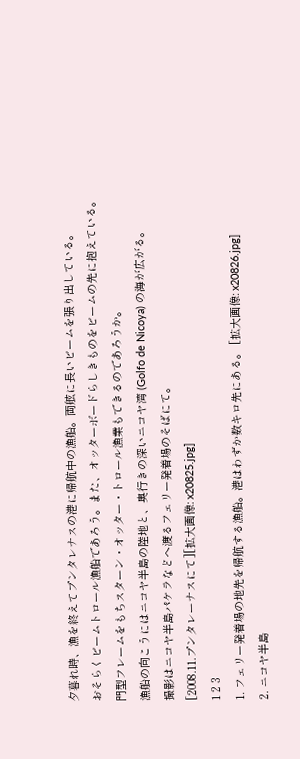夕暮れ時、漁を終えてプンタレナスの港に帰航中の漁船。両舷に長いビームを張り出している。
おそらくビームトロール漁船であろう。また、オッターボードらしきものをビームの先に抱えている。
門型フレームをもちスターン・オッター・トロール漁業もできるのであろうか。
漁船の向こうにはニコヤ半島の陸地と、奥行きの深いニコヤ湾 (Golfo de Nicoya) の海が広がる。
撮影はニコヤ半島パケラなどへ渡るフェリー発着場のそばにて。
[2008.11.プンタレーナスにて][拡大画像: x20825.jpg]
1 2 3
1. フェリー発着場の地先を帰航する漁船。港はわずか数キロ先にある。 [拡大画像: x20826.jpg]
2. ニコヤ半島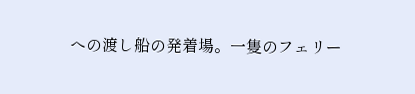への渡し船の発着場。一隻のフェリー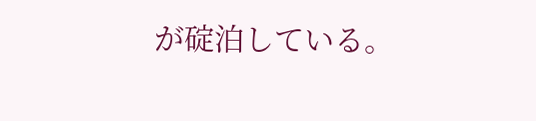が碇泊している。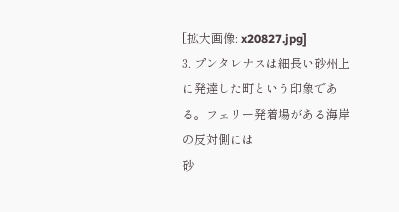[拡大画像: x20827.jpg]
3. プンタレナスは細長い砂州上に発達した町という印象である。フェリー発着場がある海岸の反対側には
砂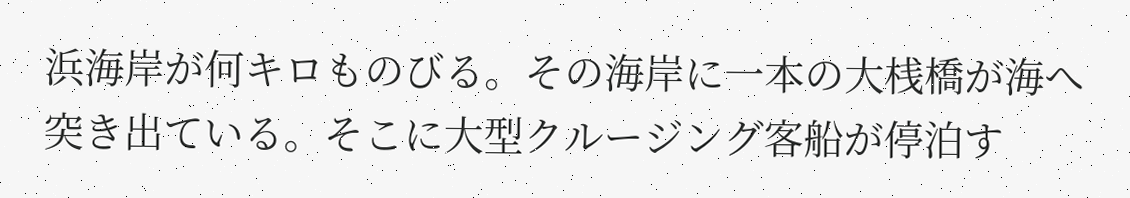浜海岸が何キロものびる。その海岸に一本の大桟橋が海へ突き出ている。そこに大型クルージング客船が停泊す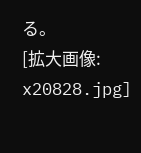る。
[拡大画像: x20828.jpg]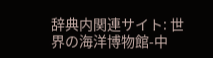辞典内関連サイト: 世界の海洋博物館-中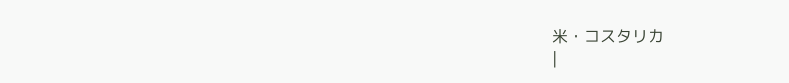米・コスタリカ
|